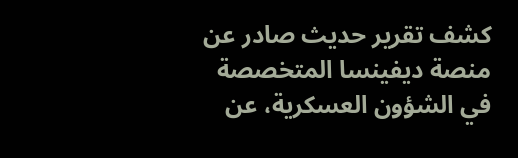كشف تقرير حديث صادر عن منصة ديفينسا المتخصصة في الشؤون العسكرية، عن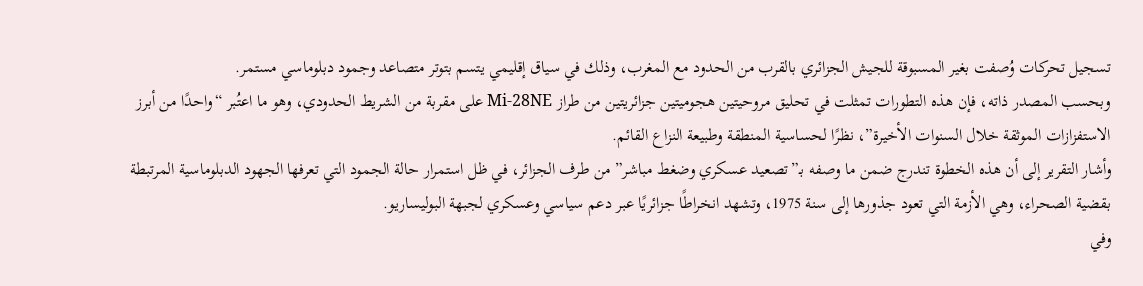تسجيل تحركات وُصفت بغير المسبوقة للجيش الجزائري بالقرب من الحدود مع المغرب، وذلك في سياق إقليمي يتسم بتوتر متصاعد وجمود دبلوماسي مستمر.
وبحسب المصدر ذاته، فإن هذه التطورات تمثلت في تحليق مروحيتين هجوميتين جزائريتين من طراز Mi-28NE على مقربة من الشريط الحدودي، وهو ما اعتُبر “واحدًا من أبرز الاستفزازات الموثقة خلال السنوات الأخيرة”، نظرًا لحساسية المنطقة وطبيعة النزاع القائم.
وأشار التقرير إلى أن هذه الخطوة تندرج ضمن ما وصفه بـ”تصعيد عسكري وضغط مباشر” من طرف الجزائر، في ظل استمرار حالة الجمود التي تعرفها الجهود الدبلوماسية المرتبطة بقضية الصحراء، وهي الأزمة التي تعود جذورها إلى سنة 1975، وتشهد انخراطًا جزائريًا عبر دعم سياسي وعسكري لجبهة البوليساريو.
وفي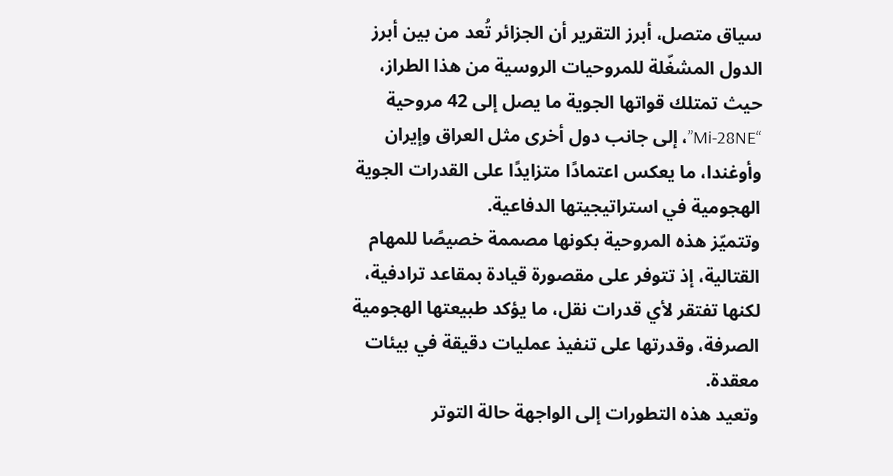سياق متصل، أبرز التقرير أن الجزائر تُعد من بين أبرز الدول المشغّلة للمروحيات الروسية من هذا الطراز، حيث تمتلك قواتها الجوية ما يصل إلى 42 مروحية “Mi-28NE”، إلى جانب دول أخرى مثل العراق وإيران وأوغندا، ما يعكس اعتمادًا متزايدًا على القدرات الجوية الهجومية في استراتيجيتها الدفاعية.
وتتميّز هذه المروحية بكونها مصممة خصيصًا للمهام القتالية، إذ تتوفر على مقصورة قيادة بمقاعد ترادفية، لكنها تفتقر لأي قدرات نقل، ما يؤكد طبيعتها الهجومية الصرفة، وقدرتها على تنفيذ عمليات دقيقة في بيئات معقدة.
وتعيد هذه التطورات إلى الواجهة حالة التوتر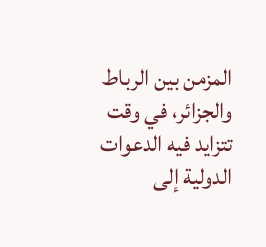المزمن بين الرباط والجزائر، في وقت تتزايد فيه الدعوات الدولية إلى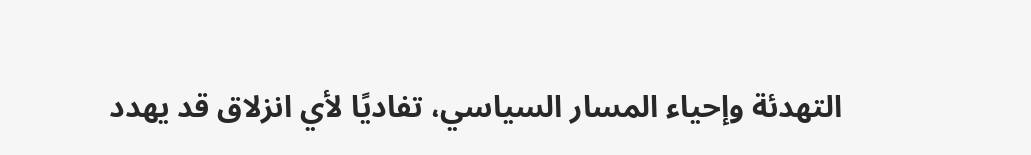التهدئة وإحياء المسار السياسي، تفاديًا لأي انزلاق قد يهدد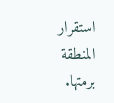استقرار المنطقة برمتها.